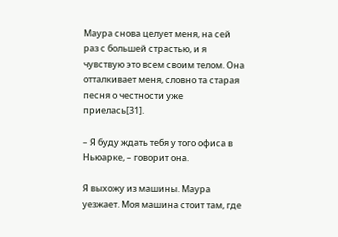Маура снова целует меня, на сей раз с большей страстью, и я чувствую это всем своим телом. Она отталкивает меня, словно та старая песня о честности уже приелась[31].

– Я буду ждать тебя у того офиса в Ньюарке, – говорит она.

Я выхожу из машины. Маура уезжает. Моя машина стоит там, где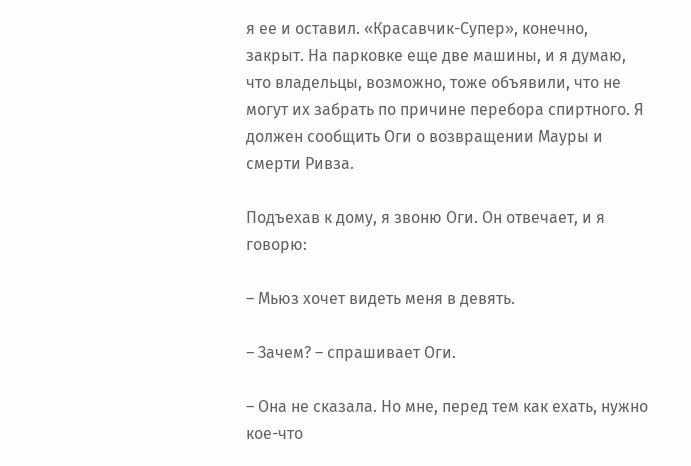я ее и оставил. «Красавчик-Супер», конечно, закрыт. На парковке еще две машины, и я думаю, что владельцы, возможно, тоже объявили, что не могут их забрать по причине перебора спиртного. Я должен сообщить Оги о возвращении Мауры и смерти Ривза.

Подъехав к дому, я звоню Оги. Он отвечает, и я говорю:

– Мьюз хочет видеть меня в девять.

– Зачем? – спрашивает Оги.

– Она не сказала. Но мне, перед тем как ехать, нужно кое-что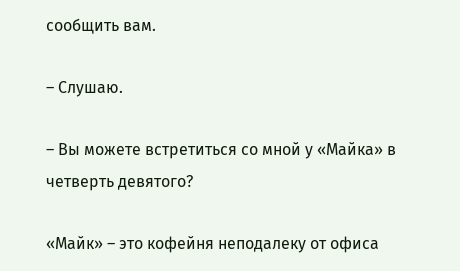сообщить вам.

– Слушаю.

– Вы можете встретиться со мной у «Майка» в четверть девятого?

«Майк» – это кофейня неподалеку от офиса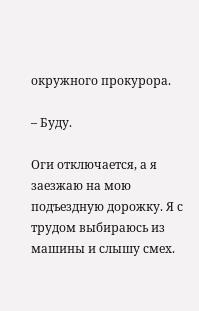окружного прокурора.

– Буду.

Оги отключается, а я заезжаю на мою подъездную дорожку. Я с трудом выбираюсь из машины и слышу смех.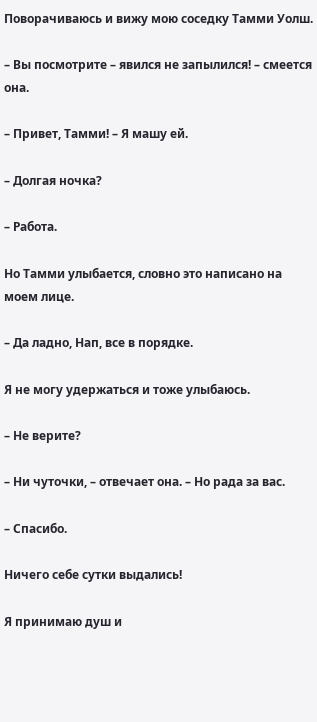Поворачиваюсь и вижу мою соседку Тамми Уолш.

– Вы посмотрите – явился не запылился! – смеется она.

– Привет, Тамми! – Я машу ей.

– Долгая ночка?

– Работа.

Но Тамми улыбается, словно это написано на моем лице.

– Да ладно, Нап, все в порядке.

Я не могу удержаться и тоже улыбаюсь.

– Не верите?

– Ни чуточки, – отвечает она. – Но рада за вас.

– Спасибо.

Ничего себе сутки выдались!

Я принимаю душ и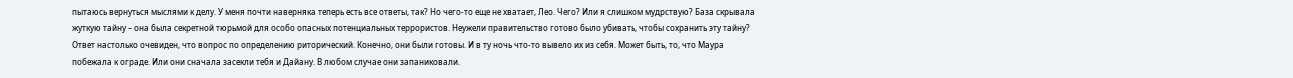пытаюсь вернуться мыслями к делу. У меня почти наверняка теперь есть все ответы, так? Но чего-то еще не хватает, Лео. Чего? Или я слишком мудрствую? База скрывала жуткую тайну – она была секретной тюрьмой для особо опасных потенциальных террористов. Неужели правительство готово было убивать, чтобы сохранить эту тайну? Ответ настолько очевиден, что вопрос по определению риторический. Конечно, они были готовы. И в ту ночь что-то вывело их из себя. Может быть, то, что Маура побежала к ограде. Или они сначала засекли тебя и Дайану. В любом случае они запаниковали.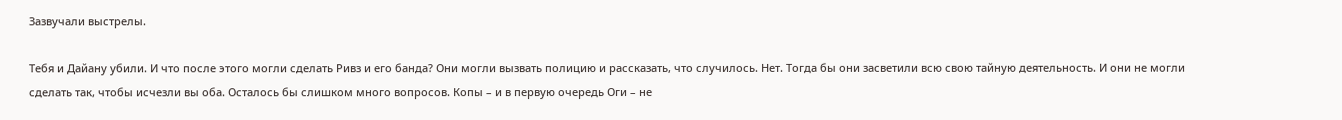Зазвучали выстрелы.

Тебя и Дайану убили. И что после этого могли сделать Ривз и его банда? Они могли вызвать полицию и рассказать, что случилось. Нет. Тогда бы они засветили всю свою тайную деятельность. И они не могли сделать так, чтобы исчезли вы оба. Осталось бы слишком много вопросов. Копы – и в первую очередь Оги – не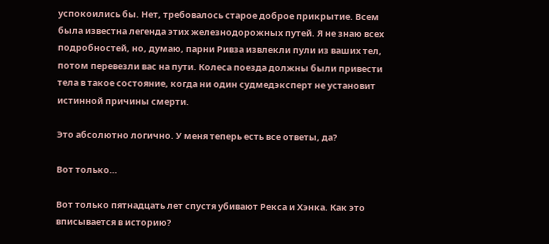успокоились бы. Нет, требовалось старое доброе прикрытие. Всем была известна легенда этих железнодорожных путей. Я не знаю всех подробностей, но, думаю, парни Ривза извлекли пули из ваших тел, потом перевезли вас на пути. Колеса поезда должны были привести тела в такое состояние, когда ни один судмедэксперт не установит истинной причины смерти.

Это абсолютно логично. У меня теперь есть все ответы, да?

Вот только…

Вот только пятнадцать лет спустя убивают Рекса и Хэнка. Как это вписывается в историю?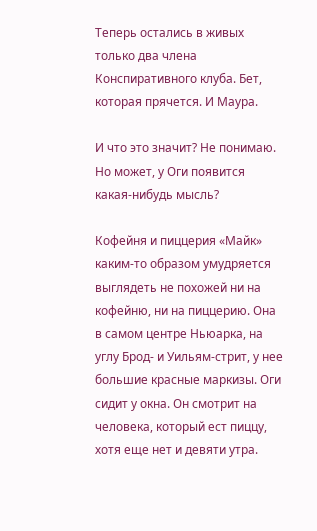Теперь остались в живых только два члена Конспиративного клуба. Бет, которая прячется. И Маура.

И что это значит? Не понимаю. Но может, у Оги появится какая-нибудь мысль?

Кофейня и пиццерия «Майк» каким-то образом умудряется выглядеть не похожей ни на кофейню, ни на пиццерию. Она в самом центре Ньюарка, на углу Брод- и Уильям-стрит, у нее большие красные маркизы. Оги сидит у окна. Он смотрит на человека, который ест пиццу, хотя еще нет и девяти утра.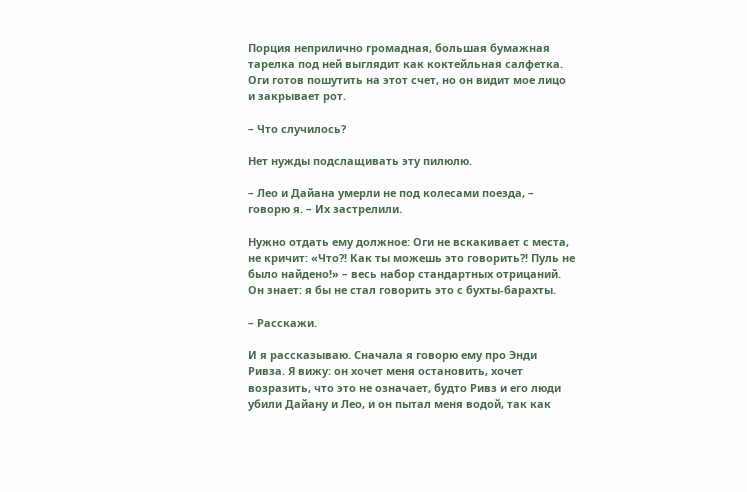Порция неприлично громадная, большая бумажная тарелка под ней выглядит как коктейльная салфетка. Оги готов пошутить на этот счет, но он видит мое лицо и закрывает рот.

– Что случилось?

Нет нужды подслащивать эту пилюлю.

– Лео и Дайана умерли не под колесами поезда, – говорю я. – Их застрелили.

Нужно отдать ему должное: Оги не вскакивает с места, не кричит: «Что?! Как ты можешь это говорить?! Пуль не было найдено!» – весь набор стандартных отрицаний. Он знает: я бы не стал говорить это с бухты-барахты.

– Расскажи.

И я рассказываю. Сначала я говорю ему про Энди Ривза. Я вижу: он хочет меня остановить, хочет возразить, что это не означает, будто Ривз и его люди убили Дайану и Лео, и он пытал меня водой, так как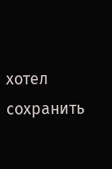хотел сохранить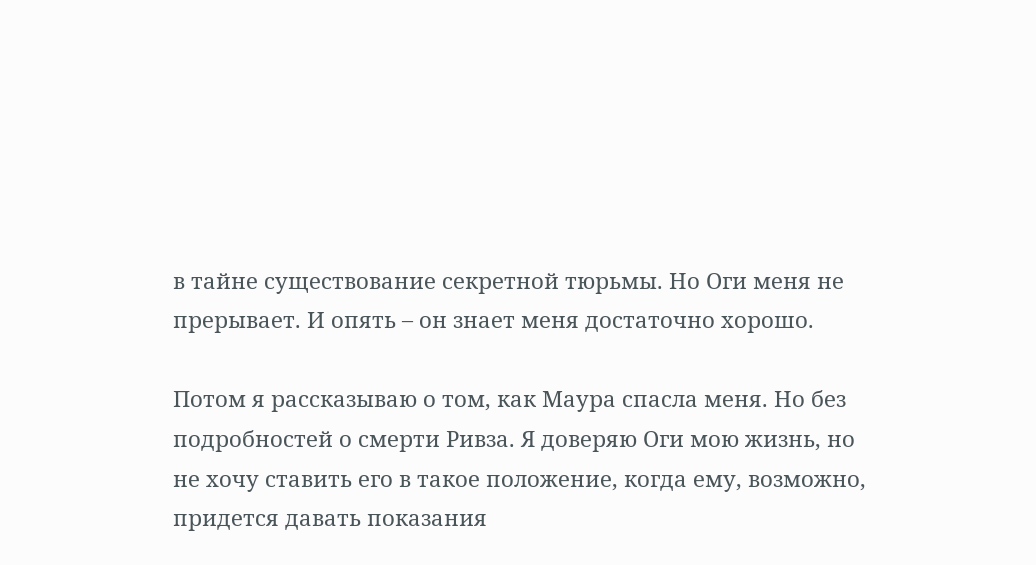в тайне существование секретной тюрьмы. Но Оги меня не прерывает. И опять – он знает меня достаточно хорошо.

Потом я рассказываю о том, как Маура спасла меня. Но без подробностей о смерти Ривза. Я доверяю Оги мою жизнь, но не хочу ставить его в такое положение, когда ему, возможно, придется давать показания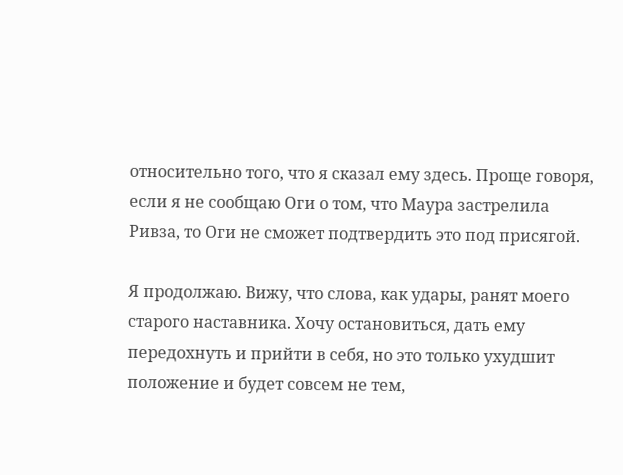относительно того, что я сказал ему здесь. Проще говоря, если я не сообщаю Оги о том, что Маура застрелила Ривза, то Оги не сможет подтвердить это под присягой.

Я продолжаю. Вижу, что слова, как удары, ранят моего старого наставника. Хочу остановиться, дать ему передохнуть и прийти в себя, но это только ухудшит положение и будет совсем не тем,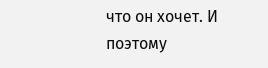что он хочет. И поэтому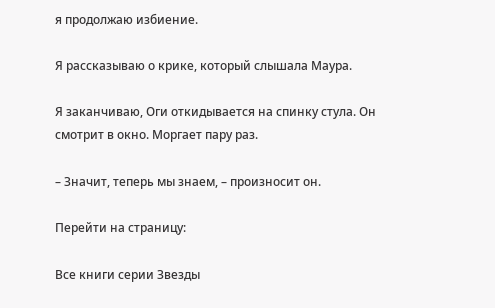я продолжаю избиение.

Я рассказываю о крике, который слышала Маура.

Я заканчиваю, Оги откидывается на спинку стула. Он смотрит в окно. Моргает пару раз.

– Значит, теперь мы знаем, – произносит он.

Перейти на страницу:

Все книги серии Звезды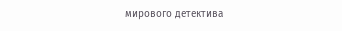мирового детектива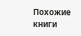Похожие книги